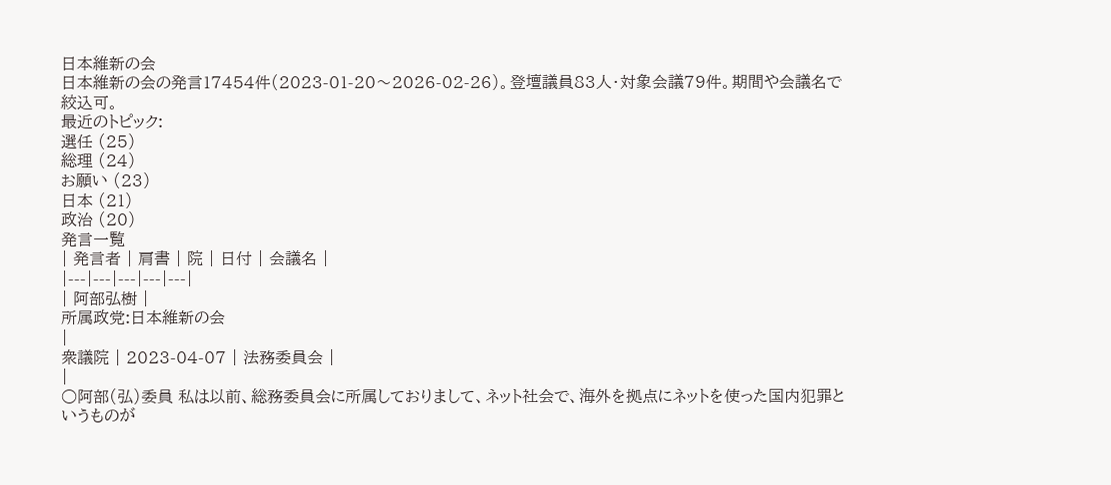日本維新の会
日本維新の会の発言17454件(2023-01-20〜2026-02-26)。登壇議員83人・対象会議79件。期間や会議名で絞込可。
最近のトピック:
選任 (25)
総理 (24)
お願い (23)
日本 (21)
政治 (20)
発言一覧
| 発言者 | 肩書 | 院 | 日付 | 会議名 |
|---|---|---|---|---|
| 阿部弘樹 |
所属政党:日本維新の会
|
衆議院 | 2023-04-07 | 法務委員会 |
|
○阿部(弘)委員 私は以前、総務委員会に所属しておりまして、ネット社会で、海外を拠点にネットを使った国内犯罪というものが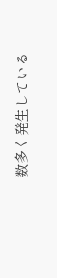数多く発生している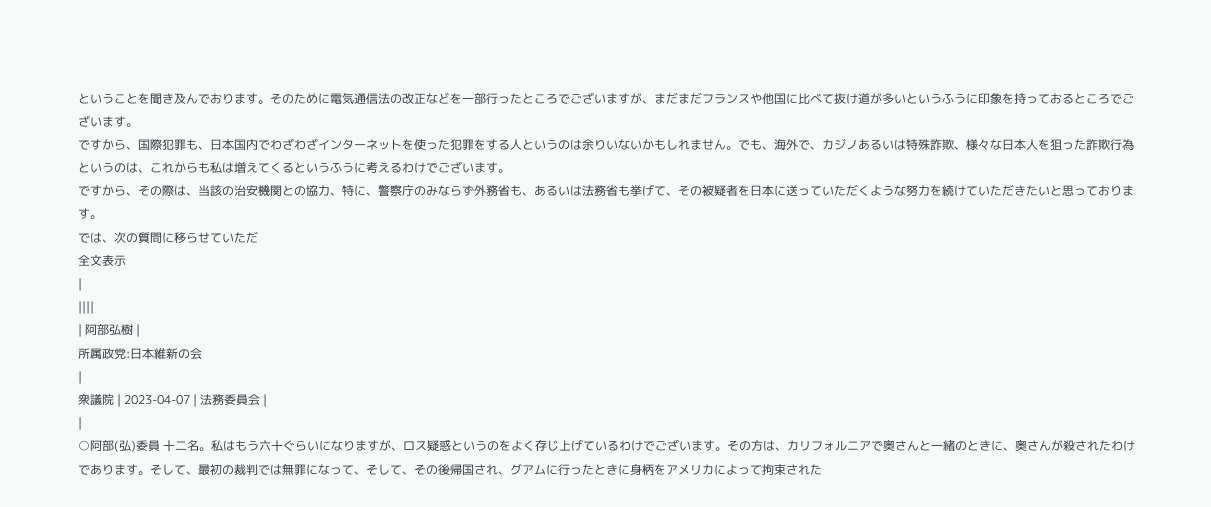ということを聞き及んでおります。そのために電気通信法の改正などを一部行ったところでございますが、まだまだフランスや他国に比べて抜け道が多いというふうに印象を持っておるところでございます。
ですから、国際犯罪も、日本国内でわざわざインターネットを使った犯罪をする人というのは余りいないかもしれません。でも、海外で、カジノあるいは特殊詐欺、様々な日本人を狙った詐欺行為というのは、これからも私は増えてくるというふうに考えるわけでございます。
ですから、その際は、当該の治安機関との協力、特に、警察庁のみならず外務省も、あるいは法務省も挙げて、その被疑者を日本に送っていただくような努力を続けていただきたいと思っております。
では、次の質問に移らせていただ
全文表示
|
||||
| 阿部弘樹 |
所属政党:日本維新の会
|
衆議院 | 2023-04-07 | 法務委員会 |
|
○阿部(弘)委員 十二名。私はもう六十ぐらいになりますが、ロス疑惑というのをよく存じ上げているわけでございます。その方は、カリフォルニアで奥さんと一緒のときに、奥さんが殺されたわけであります。そして、最初の裁判では無罪になって、そして、その後帰国され、グアムに行ったときに身柄をアメリカによって拘束された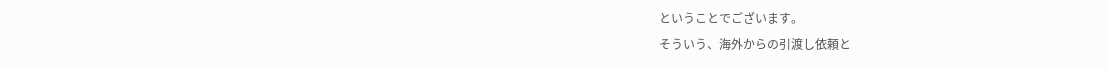ということでございます。
そういう、海外からの引渡し依頼と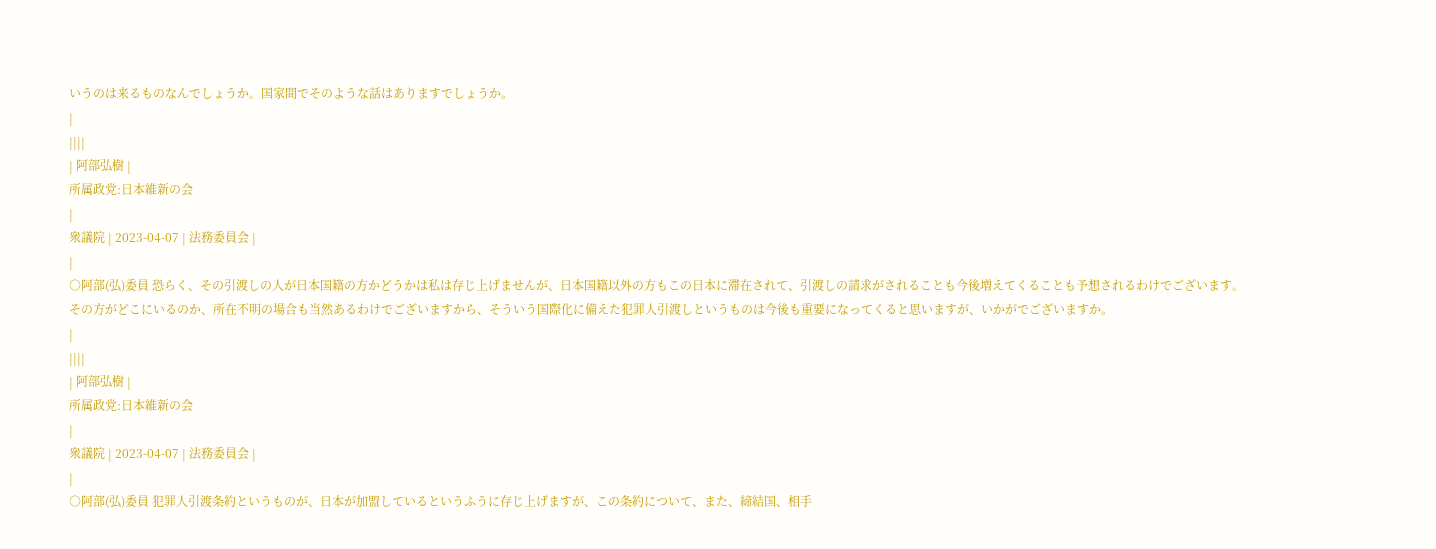いうのは来るものなんでしょうか。国家間でそのような話はありますでしょうか。
|
||||
| 阿部弘樹 |
所属政党:日本維新の会
|
衆議院 | 2023-04-07 | 法務委員会 |
|
○阿部(弘)委員 恐らく、その引渡しの人が日本国籍の方かどうかは私は存じ上げませんが、日本国籍以外の方もこの日本に滞在されて、引渡しの請求がされることも今後増えてくることも予想されるわけでございます。
その方がどこにいるのか、所在不明の場合も当然あるわけでございますから、そういう国際化に備えた犯罪人引渡しというものは今後も重要になってくると思いますが、いかがでございますか。
|
||||
| 阿部弘樹 |
所属政党:日本維新の会
|
衆議院 | 2023-04-07 | 法務委員会 |
|
○阿部(弘)委員 犯罪人引渡条約というものが、日本が加盟しているというふうに存じ上げますが、この条約について、また、締結国、相手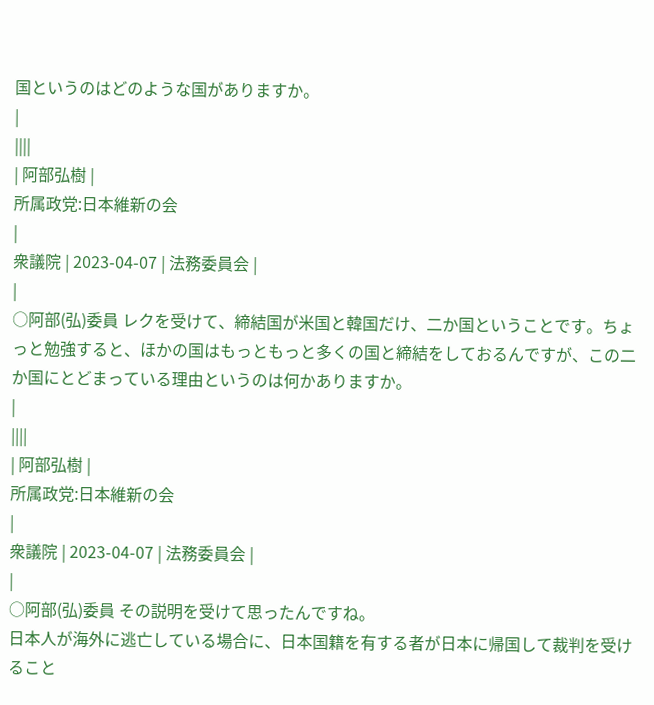国というのはどのような国がありますか。
|
||||
| 阿部弘樹 |
所属政党:日本維新の会
|
衆議院 | 2023-04-07 | 法務委員会 |
|
○阿部(弘)委員 レクを受けて、締結国が米国と韓国だけ、二か国ということです。ちょっと勉強すると、ほかの国はもっともっと多くの国と締結をしておるんですが、この二か国にとどまっている理由というのは何かありますか。
|
||||
| 阿部弘樹 |
所属政党:日本維新の会
|
衆議院 | 2023-04-07 | 法務委員会 |
|
○阿部(弘)委員 その説明を受けて思ったんですね。
日本人が海外に逃亡している場合に、日本国籍を有する者が日本に帰国して裁判を受けること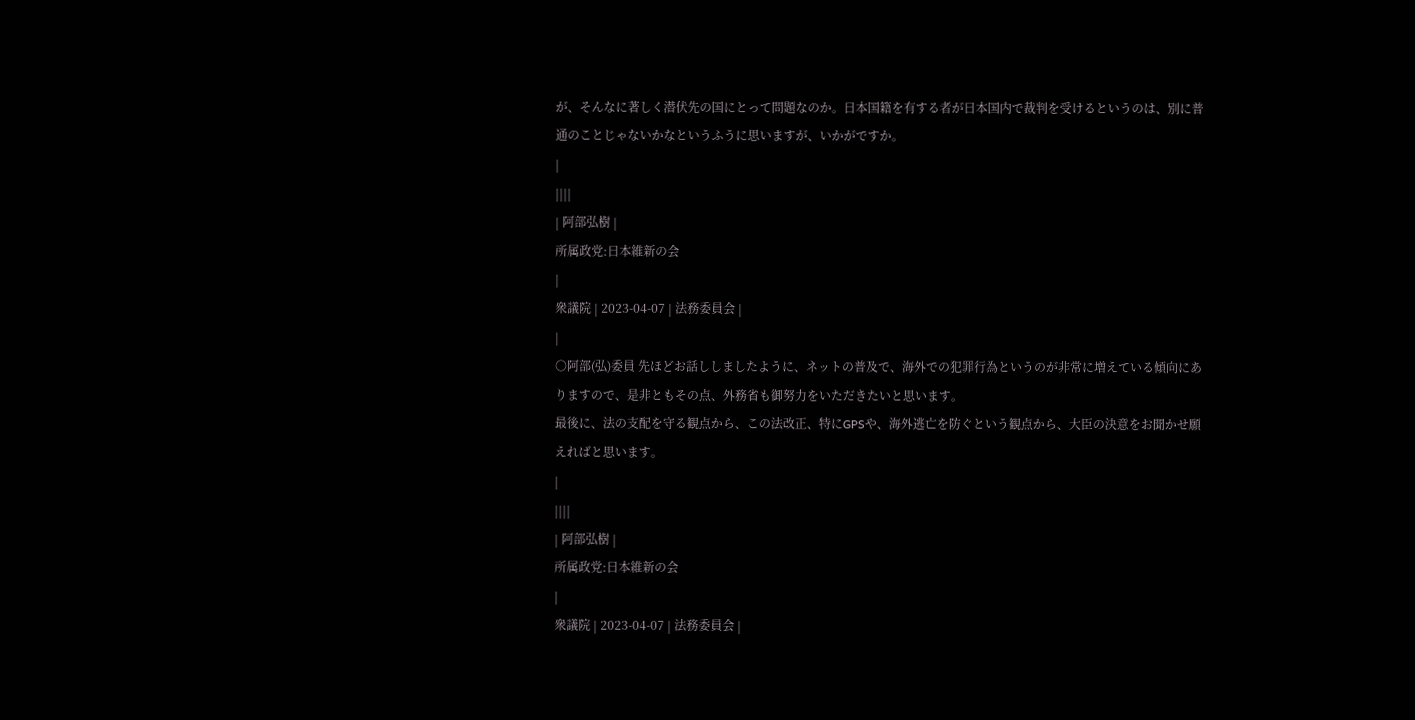が、そんなに著しく潜伏先の国にとって問題なのか。日本国籍を有する者が日本国内で裁判を受けるというのは、別に普通のことじゃないかなというふうに思いますが、いかがですか。
|
||||
| 阿部弘樹 |
所属政党:日本維新の会
|
衆議院 | 2023-04-07 | 法務委員会 |
|
○阿部(弘)委員 先ほどお話ししましたように、ネットの普及で、海外での犯罪行為というのが非常に増えている傾向にありますので、是非ともその点、外務省も御努力をいただきたいと思います。
最後に、法の支配を守る観点から、この法改正、特にGPSや、海外逃亡を防ぐという観点から、大臣の決意をお聞かせ願えればと思います。
|
||||
| 阿部弘樹 |
所属政党:日本維新の会
|
衆議院 | 2023-04-07 | 法務委員会 |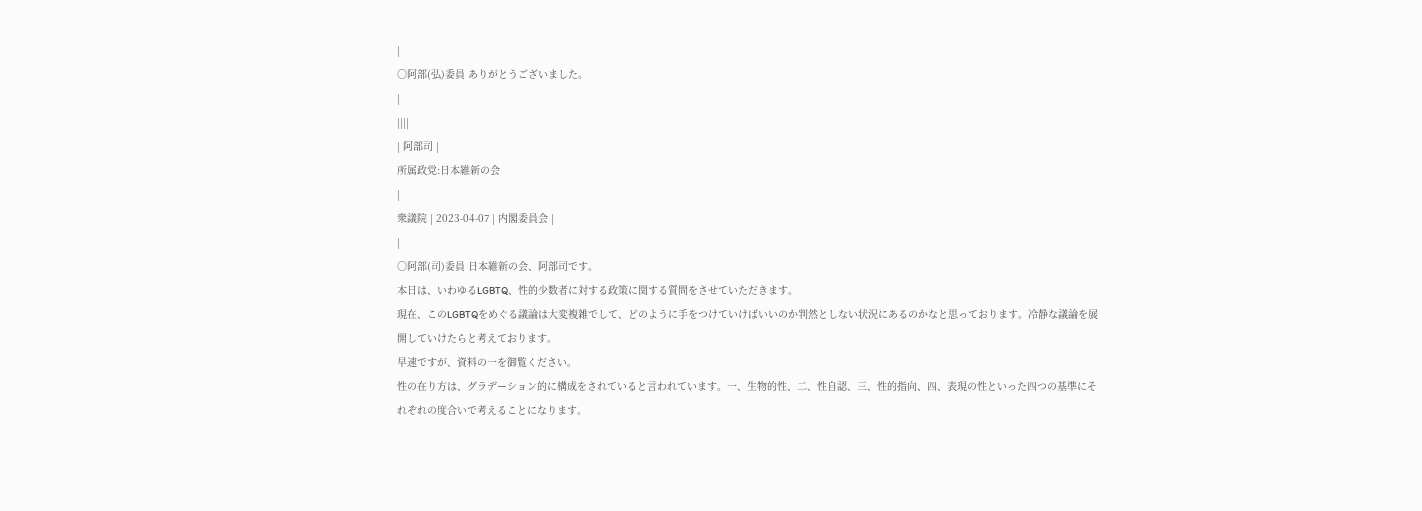|
○阿部(弘)委員 ありがとうございました。
|
||||
| 阿部司 |
所属政党:日本維新の会
|
衆議院 | 2023-04-07 | 内閣委員会 |
|
○阿部(司)委員 日本維新の会、阿部司です。
本日は、いわゆるLGBTQ、性的少数者に対する政策に関する質問をさせていただきます。
現在、このLGBTQをめぐる議論は大変複雑でして、どのように手をつけていけばいいのか判然としない状況にあるのかなと思っております。冷静な議論を展開していけたらと考えております。
早速ですが、資料の一を御覧ください。
性の在り方は、グラデーション的に構成をされていると言われています。一、生物的性、二、性自認、三、性的指向、四、表現の性といった四つの基準にそれぞれの度合いで考えることになります。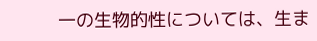一の生物的性については、生ま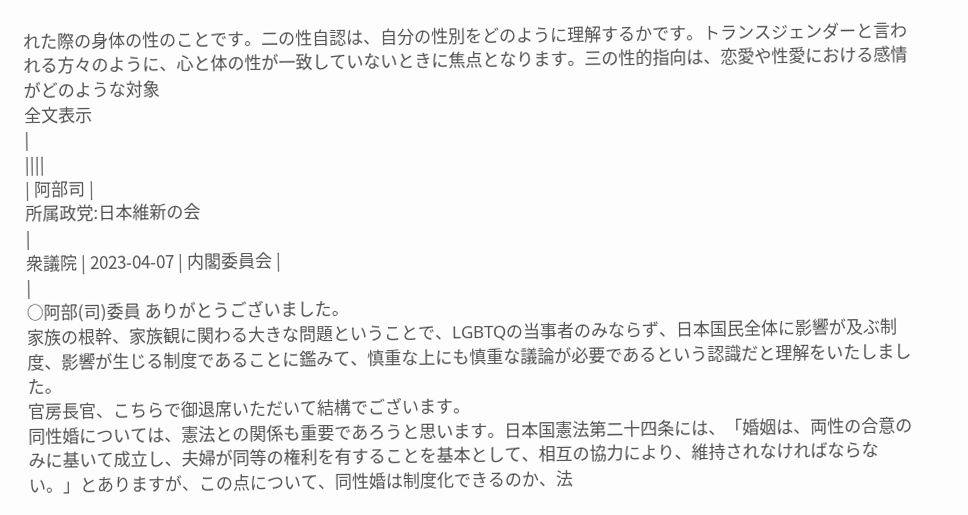れた際の身体の性のことです。二の性自認は、自分の性別をどのように理解するかです。トランスジェンダーと言われる方々のように、心と体の性が一致していないときに焦点となります。三の性的指向は、恋愛や性愛における感情がどのような対象
全文表示
|
||||
| 阿部司 |
所属政党:日本維新の会
|
衆議院 | 2023-04-07 | 内閣委員会 |
|
○阿部(司)委員 ありがとうございました。
家族の根幹、家族観に関わる大きな問題ということで、LGBTQの当事者のみならず、日本国民全体に影響が及ぶ制度、影響が生じる制度であることに鑑みて、慎重な上にも慎重な議論が必要であるという認識だと理解をいたしました。
官房長官、こちらで御退席いただいて結構でございます。
同性婚については、憲法との関係も重要であろうと思います。日本国憲法第二十四条には、「婚姻は、両性の合意のみに基いて成立し、夫婦が同等の権利を有することを基本として、相互の協力により、維持されなければならない。」とありますが、この点について、同性婚は制度化できるのか、法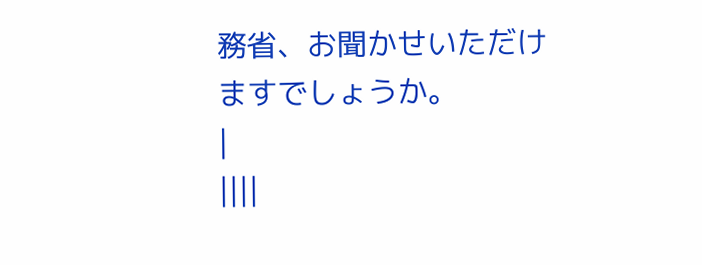務省、お聞かせいただけますでしょうか。
|
||||